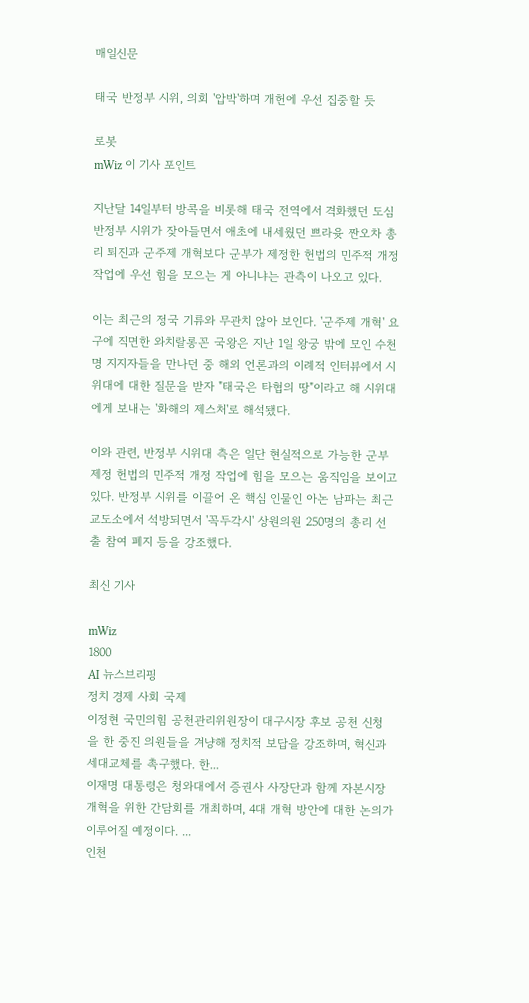매일신문

태국 반정부 시위, 의회 '압박'하며 개헌에 우선 집중할 듯

로봇
mWiz 이 기사 포인트

지난달 14일부터 방콕을 비롯해 태국 전역에서 격화했던 도심 반정부 시위가 잦아들면서 애초에 내세웠던 쁘라윳 짠오차 총리 퇴진과 군주제 개혁보다 군부가 제정한 헌법의 민주적 개정 작업에 우선 힘을 모으는 게 아니냐는 관측이 나오고 있다.

이는 최근의 정국 기류와 무관치 않아 보인다. '군주제 개혁' 요구에 직면한 와치랄롱꼰 국왕은 지난 1일 왕궁 밖에 모인 수천 명 지지자들을 만나던 중 해외 언론과의 이례적 인터뷰에서 시위대에 대한 질문을 받자 "태국은 타협의 땅"이라고 해 시위대에게 보내는 '화해의 제스처'로 해석됐다.

이와 관련, 반정부 시위대 측은 일단 현실적으로 가능한 군부 제정 헌법의 민주적 개정 작업에 힘을 모으는 움직임을 보이고 있다. 반정부 시위를 이끌어 온 핵심 인물인 아논 남파는 최근 교도소에서 석방되면서 '꼭두각시' 상원의원 250명의 총리 선출 참여 폐지 등을 강조했다.

최신 기사

mWiz
1800
AI 뉴스브리핑
정치 경제 사회 국제
이정현 국민의힘 공천관리위원장이 대구시장 후보 공천 신청을 한 중진 의원들을 겨냥해 정치적 보답을 강조하며, 혁신과 세대교체를 촉구했다. 한...
이재명 대통령은 청와대에서 증권사 사장단과 함께 자본시장 개혁을 위한 간담회를 개최하며, 4대 개혁 방안에 대한 논의가 이루어질 예정이다. ...
인천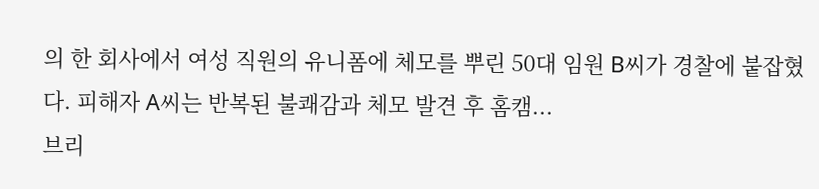의 한 회사에서 여성 직원의 유니폼에 체모를 뿌린 50대 임원 B씨가 경찰에 붙잡혔다. 피해자 A씨는 반복된 불쾌감과 체모 발견 후 홈캠...
브리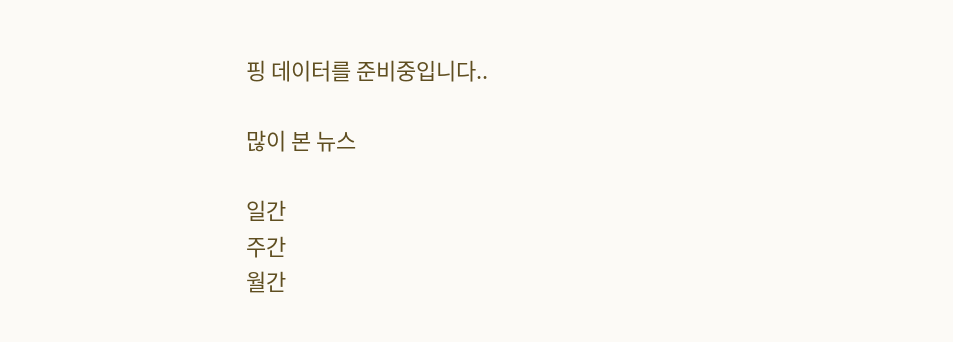핑 데이터를 준비중입니다..

많이 본 뉴스

일간
주간
월간